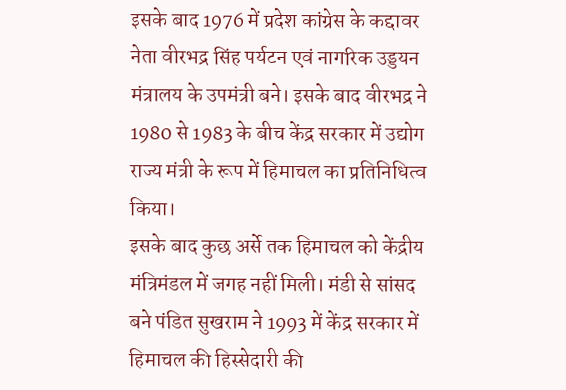इसके बाद 1976 में प्रदेश कांग्रेस के कद्दावर नेता वीरभद्र सिंह पर्यटन एवं नागरिक उड्डयन मंत्रालय के उपमंत्री बने। इसके बाद वीरभद्र ने 1980 से 1983 के बीच केंद्र सरकार में उद्योग राज्य मंत्री के रूप में हिमाचल का प्रतिनिधित्व किया।
इसके बाद कुछ अर्से तक हिमाचल को केंद्रीय मंत्रिमंडल में जगह नहीं मिली। मंडी से सांसद बने पंडित सुखराम ने 1993 में केंद्र सरकार में हिमाचल की हिस्सेदारी की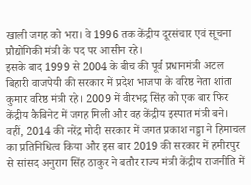खाली जगह को भरा। वे 1996 तक केंद्रीय दूरसंचार एवं सूचना प्रौद्योगिकी मंत्री के पद पर आसीन रहे।
इसके बाद 1999 से 2004 के बीच की पूर्व प्रधानमंत्री अटल बिहारी वाजपेयी की सरकार में प्रदेश भाजपा के वरिष्ठ नेता शांता कुमार वरिष्ठ मंत्री रहे। 2009 में वीरभद्र सिंह को एक बार फिर केंद्रीय कैबिनेट में जगह मिली और वह केंद्रीय इस्पात मंत्री बने।
वहीं, 2014 की नरेंद्र मोदी सरकार में जगत प्रकाश नड्डा ने हिमाचल का प्रतिनिधित्व किया और इस बार 2019 की सरकार में हमीरपुर से सांसद अनुराग सिंह ठाकुर ने बतौर राज्य मंत्री केंद्रीय राजनीति में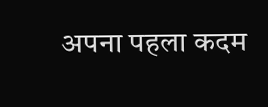अपना पहला कदम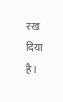रख दिया है।